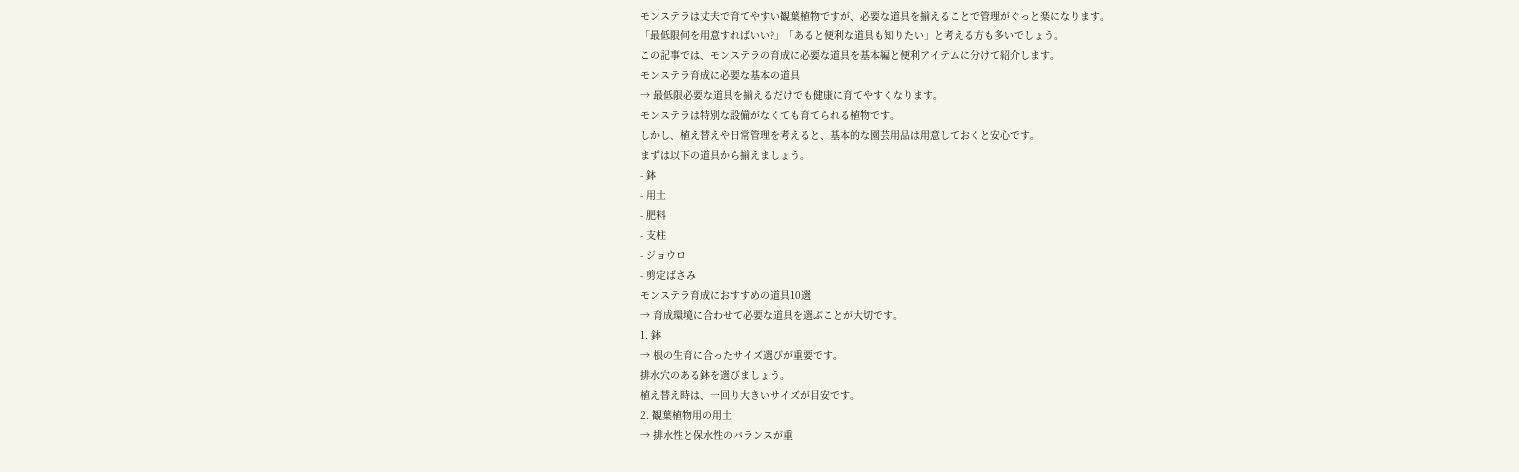モンステラは丈夫で育てやすい観葉植物ですが、必要な道具を揃えることで管理がぐっと楽になります。
「最低限何を用意すればいい?」「あると便利な道具も知りたい」と考える方も多いでしょう。
この記事では、モンステラの育成に必要な道具を基本編と便利アイテムに分けて紹介します。
モンステラ育成に必要な基本の道具
→ 最低限必要な道具を揃えるだけでも健康に育てやすくなります。
モンステラは特別な設備がなくても育てられる植物です。
しかし、植え替えや日常管理を考えると、基本的な園芸用品は用意しておくと安心です。
まずは以下の道具から揃えましょう。
- 鉢
- 用土
- 肥料
- 支柱
- ジョウロ
- 剪定ばさみ
モンステラ育成におすすめの道具10選
→ 育成環境に合わせて必要な道具を選ぶことが大切です。
1. 鉢
→ 根の生育に合ったサイズ選びが重要です。
排水穴のある鉢を選びましょう。
植え替え時は、一回り大きいサイズが目安です。
2. 観葉植物用の用土
→ 排水性と保水性のバランスが重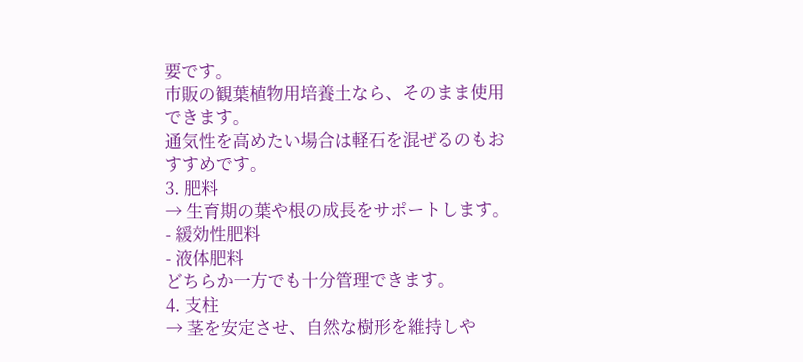要です。
市販の観葉植物用培養土なら、そのまま使用できます。
通気性を高めたい場合は軽石を混ぜるのもおすすめです。
3. 肥料
→ 生育期の葉や根の成長をサポートします。
- 緩効性肥料
- 液体肥料
どちらか一方でも十分管理できます。
4. 支柱
→ 茎を安定させ、自然な樹形を維持しや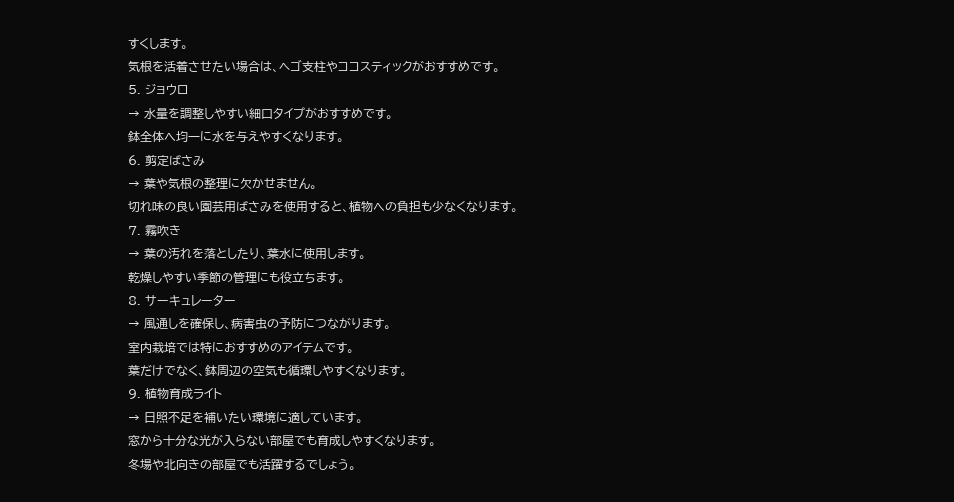すくします。
気根を活着させたい場合は、ヘゴ支柱やココスティックがおすすめです。
5. ジョウロ
→ 水量を調整しやすい細口タイプがおすすめです。
鉢全体へ均一に水を与えやすくなります。
6. 剪定ばさみ
→ 葉や気根の整理に欠かせません。
切れ味の良い園芸用ばさみを使用すると、植物への負担も少なくなります。
7. 霧吹き
→ 葉の汚れを落としたり、葉水に使用します。
乾燥しやすい季節の管理にも役立ちます。
8. サーキュレーター
→ 風通しを確保し、病害虫の予防につながります。
室内栽培では特におすすめのアイテムです。
葉だけでなく、鉢周辺の空気も循環しやすくなります。
9. 植物育成ライト
→ 日照不足を補いたい環境に適しています。
窓から十分な光が入らない部屋でも育成しやすくなります。
冬場や北向きの部屋でも活躍するでしょう。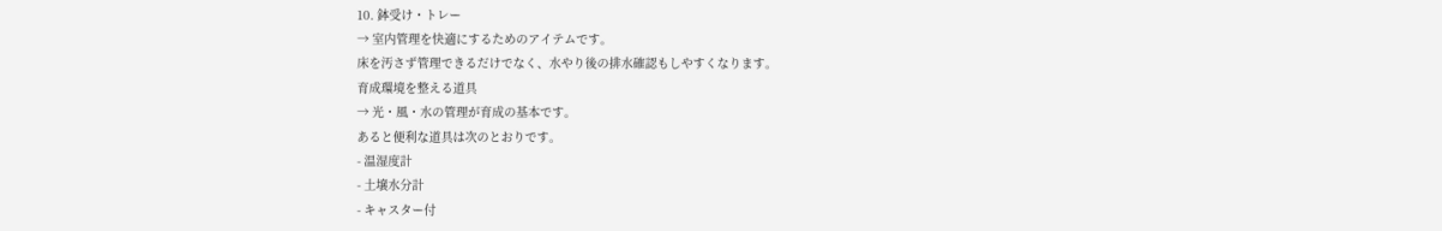10. 鉢受け・トレー
→ 室内管理を快適にするためのアイテムです。
床を汚さず管理できるだけでなく、水やり後の排水確認もしやすくなります。
育成環境を整える道具
→ 光・風・水の管理が育成の基本です。
あると便利な道具は次のとおりです。
- 温湿度計
- 土壌水分計
- キャスター付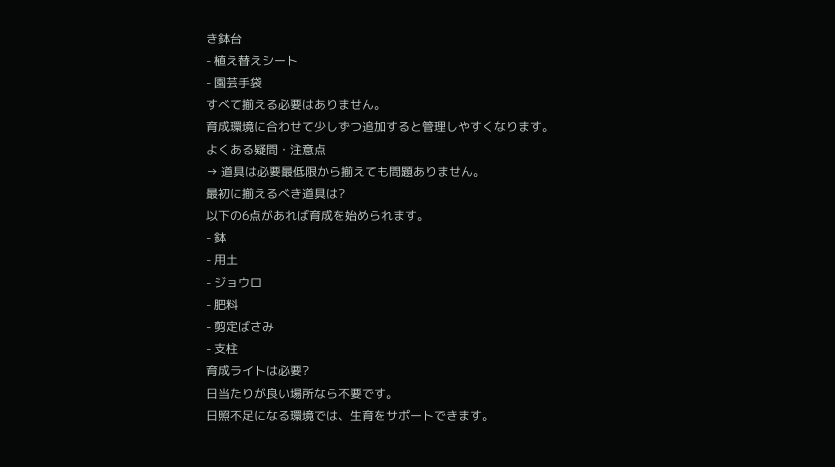き鉢台
- 植え替えシート
- 園芸手袋
すべて揃える必要はありません。
育成環境に合わせて少しずつ追加すると管理しやすくなります。
よくある疑問・注意点
→ 道具は必要最低限から揃えても問題ありません。
最初に揃えるべき道具は?
以下の6点があれば育成を始められます。
- 鉢
- 用土
- ジョウロ
- 肥料
- 剪定ばさみ
- 支柱
育成ライトは必要?
日当たりが良い場所なら不要です。
日照不足になる環境では、生育をサポートできます。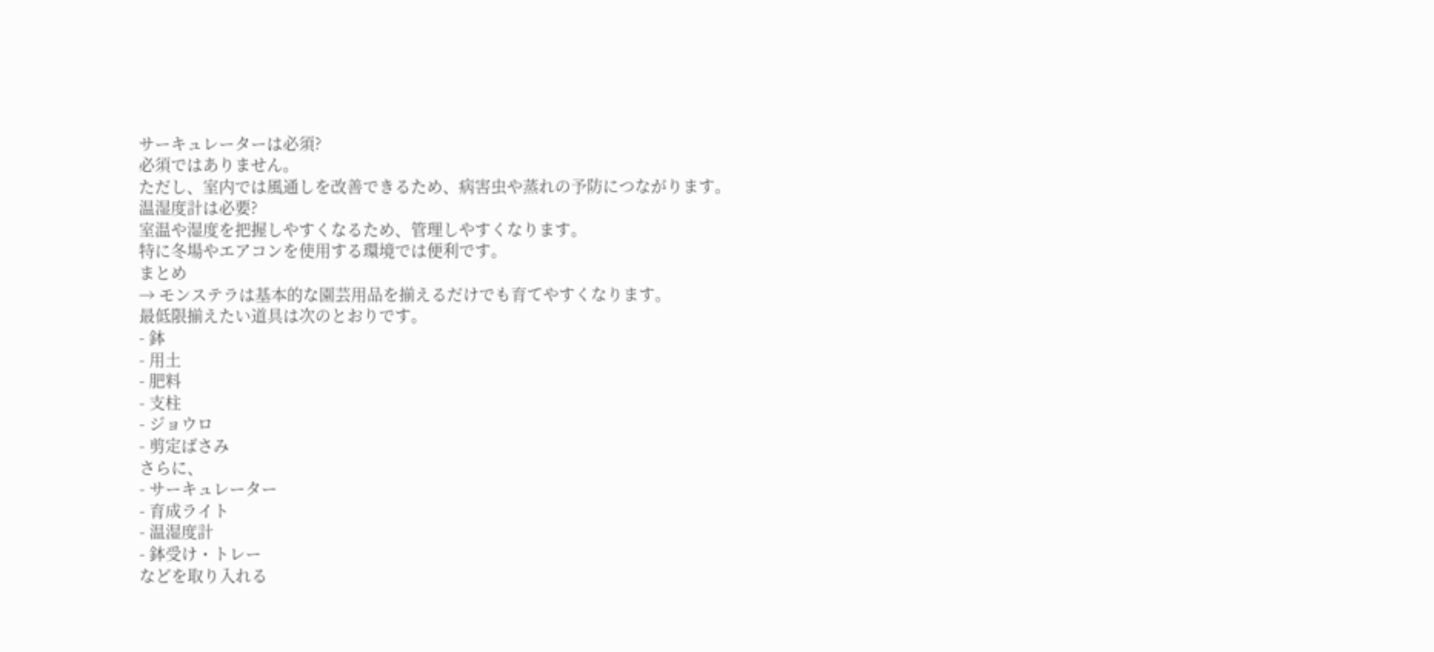サーキュレーターは必須?
必須ではありません。
ただし、室内では風通しを改善できるため、病害虫や蒸れの予防につながります。
温湿度計は必要?
室温や湿度を把握しやすくなるため、管理しやすくなります。
特に冬場やエアコンを使用する環境では便利です。
まとめ
→ モンステラは基本的な園芸用品を揃えるだけでも育てやすくなります。
最低限揃えたい道具は次のとおりです。
- 鉢
- 用土
- 肥料
- 支柱
- ジョウロ
- 剪定ばさみ
さらに、
- サーキュレーター
- 育成ライト
- 温湿度計
- 鉢受け・トレー
などを取り入れる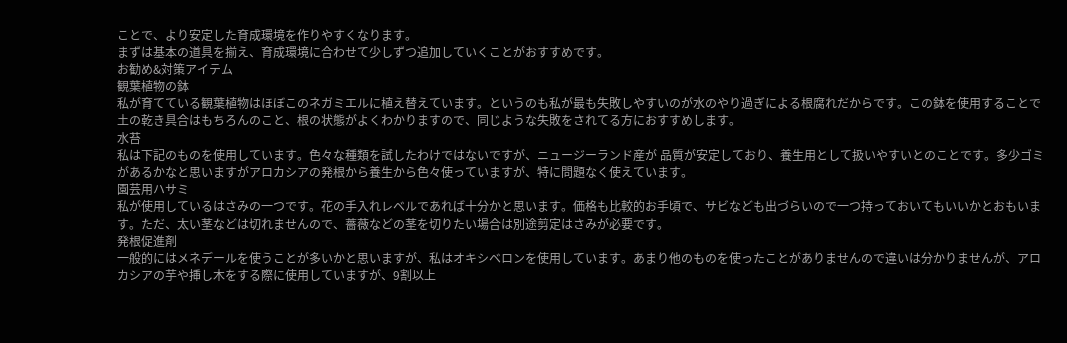ことで、より安定した育成環境を作りやすくなります。
まずは基本の道具を揃え、育成環境に合わせて少しずつ追加していくことがおすすめです。
お勧め&対策アイテム
観葉植物の鉢
私が育てている観葉植物はほぼこのネガミエルに植え替えています。というのも私が最も失敗しやすいのが水のやり過ぎによる根腐れだからです。この鉢を使用することで土の乾き具合はもちろんのこと、根の状態がよくわかりますので、同じような失敗をされてる方におすすめします。
水苔
私は下記のものを使用しています。色々な種類を試したわけではないですが、ニュージーランド産が 品質が安定しており、養生用として扱いやすいとのことです。多少ゴミがあるかなと思いますがアロカシアの発根から養生から色々使っていますが、特に問題なく使えています。
園芸用ハサミ
私が使用しているはさみの一つです。花の手入れレベルであれば十分かと思います。価格も比較的お手頃で、サビなども出づらいので一つ持っておいてもいいかとおもいます。ただ、太い茎などは切れませんので、薔薇などの茎を切りたい場合は別途剪定はさみが必要です。
発根促進剤
一般的にはメネデールを使うことが多いかと思いますが、私はオキシベロンを使用しています。あまり他のものを使ったことがありませんので違いは分かりませんが、アロカシアの芋や挿し木をする際に使用していますが、9割以上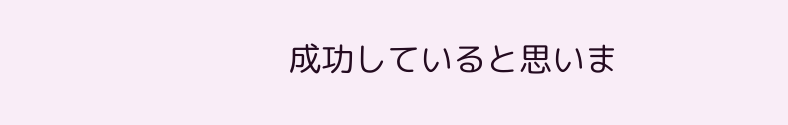成功していると思いま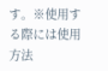す。※使用する際には使用方法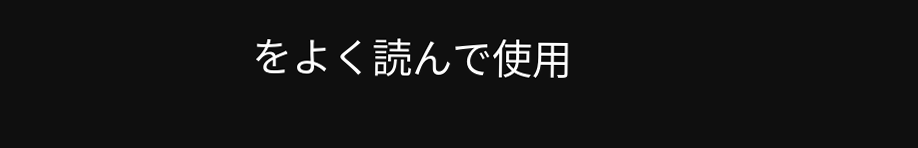をよく読んで使用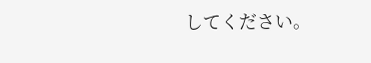してください。